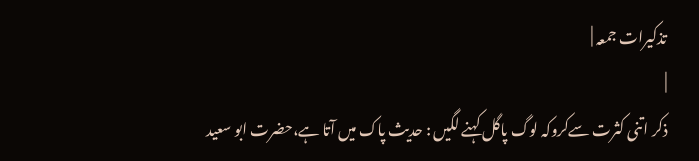تذکیرات جمعہ |
|
ذکر اتنی کثرت سےکروکہ لوگ پاگل کہنے لگیں : حدیث پاک میں آتا ہے،حضرت ابو سعید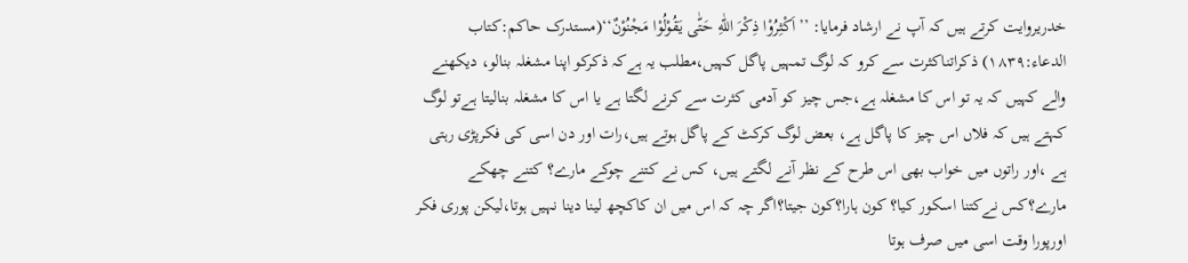خدریروایت کرتے ہیں کہ آپ نے ارشاد فرمایا: ’’اَكْثِرُوْا ذِكْرَ اللّٰهِ حَتّٰى يَقُوْلُوْا مَجْنُوْنٌ‘‘(مستدرک حاکم:کتاب الدعاء:۱۸۳۹) ذکراتناکثرت سے کرو کہ لوگ تمہیں پاگل کہیں،مطلب یہ ہےکہ ذکرکو اپنا مشغلہ بنالو، دیکھنے والے کہیں کہ یہ تو اس کا مشغلہ ہے،جس چیز کو آدمی کثرت سے کرنے لگتا ہے یا اس کا مشغلہ بنالیتا ہےتو لوگ کہتے ہیں کہ فلاں اس چیز کا پاگل ہے، بعض لوگ کرکٹ کے پاگل ہوتے ہیں،رات اور دن اسی کی فکرپڑی رہتی ہے ،اور راتوں میں خواب بھی اس طرح کے نظر آنے لگتے ہیں، کس نے کتنے چوکے مارے؟ کتنے چھکے مارے؟کس نےکتنا اسکور کیا؟ کون ہارا؟کون جیتا؟اگر چہ کہ اس میں ان کاکچھ لینا دینا نہیں ہوتا،لیکن پوری فکر اورپورا وقت اسی میں صرف ہوتا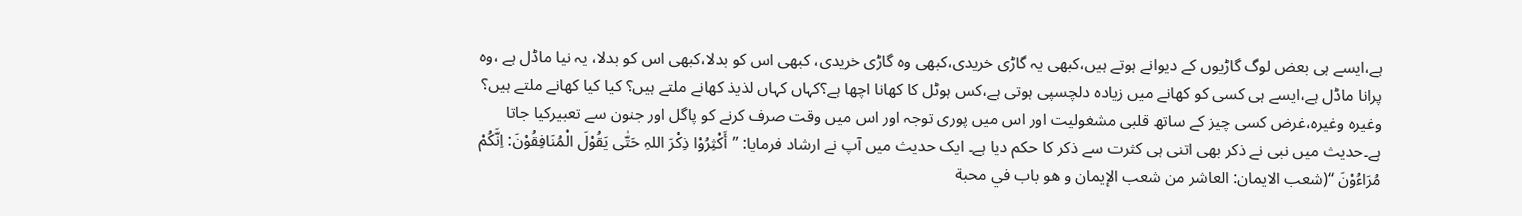ہے،ایسے ہی بعض لوگ گاڑیوں کے دیوانے ہوتے ہیں،کبھی یہ گاڑی خریدی،کبھی وہ گاڑی خریدی، کبھی اس کو بدلا،کبھی اس کو بدلا، یہ نیا ماڈل ہے ،وہ پرانا ماڈل ہے،ایسے ہی کسی کو کھانے میں زیادہ دلچسپی ہوتی ہے،کس ہوٹل کا کھانا اچھا ہے؟کہاں کہاں لذیذ کھانے ملتے ہیں؟ کیا کیا کھانے ملتے ہیں؟ وغیرہ وغیرہ،غرض کسی چیز کے ساتھ قلبی مشغولیت اور اس میں پوری توجہ اور اس میں وقت صرف کرنے کو پاگل اور جنون سے تعبیرکیا جاتا ہے۔حدیث میں نبی نے ذکر بھی اتنی ہی کثرت سے ذکر کا حکم دیا ہے۔ ایک حدیث میں آپ نے ارشاد فرمایا: ’’أَكْثِرُوْا ذِكْرَ اللہِ حَتّٰى يَقُوْلَ الْمُنَافِقُوْنَ: اِنَّكُمْ مُرَاءُوْنَ ‘‘(شعب الایمان: العاشر من شعب الإيمان و هو باب في محبة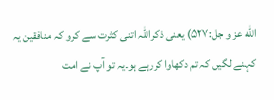الله عز و جل:۵۲۷) یعنی ذکراللہ اتنی کثرت سے کرو کہ منافقین یہ کہنے لگیں کہ تم دکھاوا کررہے ہو۔یہ تو آپ نے امت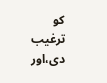کو ترغیب دی،اور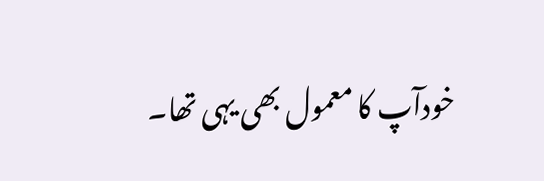خودآپ کا معمول بھی یہی تھا۔